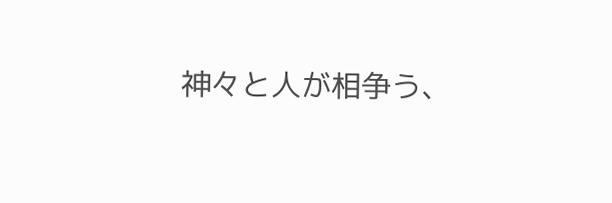神々と人が相争う、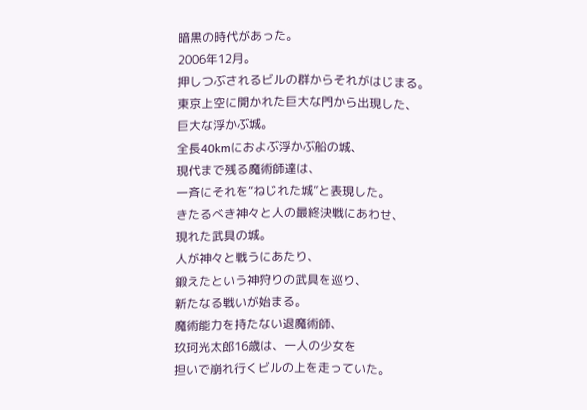暗黒の時代があった。
2006年12月。
押しつぶされるビルの群からそれがはじまる。
東京上空に開かれた巨大な門から出現した、
巨大な浮かぶ城。
全長40kmにおよぶ浮かぶ船の城、
現代まで残る魔術師達は、
一斉にそれを“ねじれた城”と表現した。
きたるべき神々と人の最終決戦にあわせ、
現れた武具の城。
人が神々と戦うにあたり、
鍛えたという神狩りの武具を巡り、
新たなる戦いが始まる。
魔術能力を持たない退魔術師、
玖珂光太郎16歳は、一人の少女を
担いで崩れ行くビルの上を走っていた。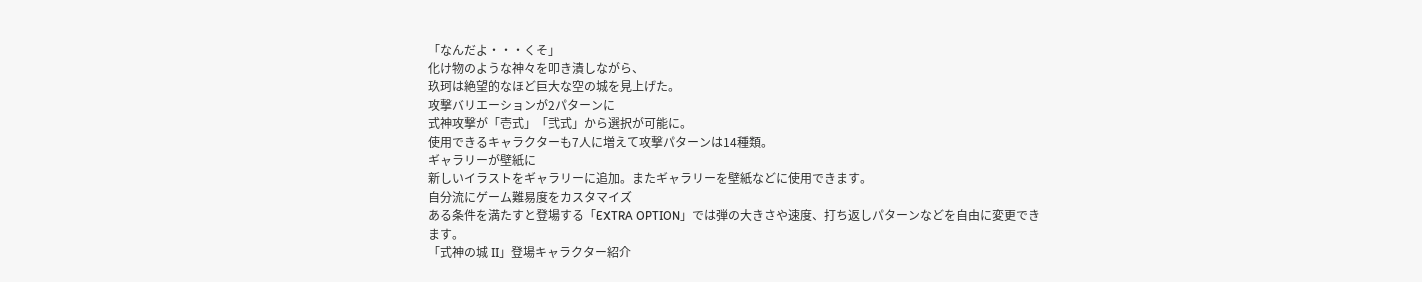「なんだよ・・・くそ」
化け物のような神々を叩き潰しながら、
玖珂は絶望的なほど巨大な空の城を見上げた。
攻撃バリエーションが2パターンに
式神攻撃が「壱式」「弐式」から選択が可能に。
使用できるキャラクターも7人に増えて攻撃パターンは14種類。
ギャラリーが壁紙に
新しいイラストをギャラリーに追加。またギャラリーを壁紙などに使用できます。
自分流にゲーム難易度をカスタマイズ
ある条件を満たすと登場する「EXTRA OPTION」では弾の大きさや速度、打ち返しパターンなどを自由に変更できます。
「式神の城 II」登場キャラクター紹介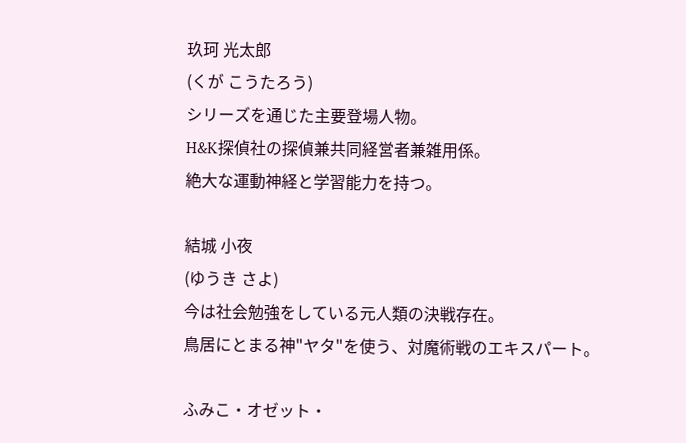玖珂 光太郎
(くが こうたろう)
シリーズを通じた主要登場人物。
H&K探偵社の探偵兼共同経営者兼雑用係。
絶大な運動神経と学習能力を持つ。

結城 小夜
(ゆうき さよ)
今は社会勉強をしている元人類の決戦存在。
鳥居にとまる神"ヤタ"を使う、対魔術戦のエキスパート。

ふみこ・オゼット・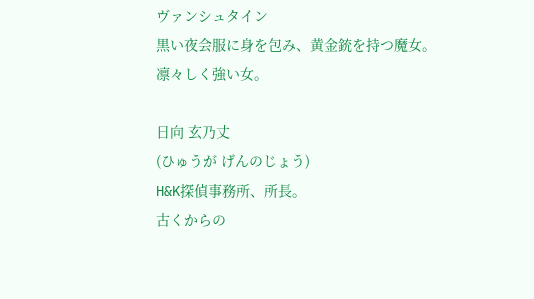ヴァンシュタイン
黒い夜会服に身を包み、黄金銃を持つ魔女。
凛々しく強い女。

日向 玄乃丈
(ひゅうが げんのじょう)
H&K探偵事務所、所長。
古くからの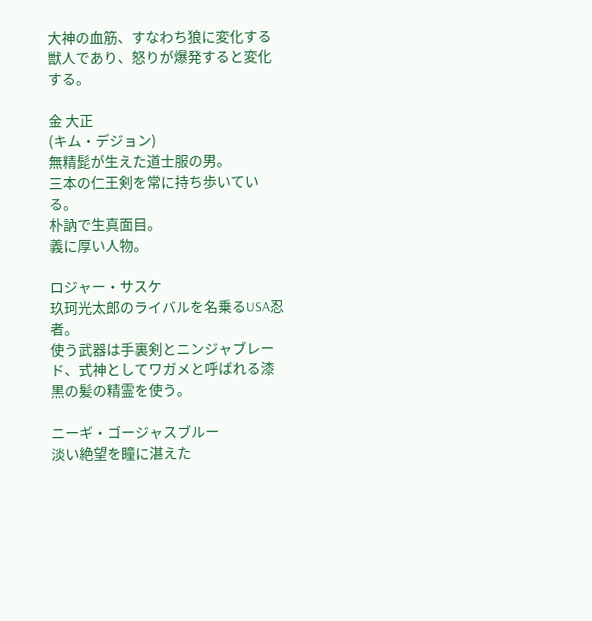大神の血筋、すなわち狼に変化する獣人であり、怒りが爆発すると変化する。

金 大正
(キム・デジョン)
無精髭が生えた道士服の男。
三本の仁王剣を常に持ち歩いている。
朴訥で生真面目。
義に厚い人物。

ロジャー・サスケ
玖珂光太郎のライバルを名乗るUSA忍者。
使う武器は手裏剣とニンジャブレード、式神としてワガメと呼ばれる漆黒の髪の精霊を使う。

ニーギ・ゴージャスブルー
淡い絶望を瞳に湛えた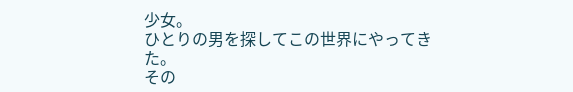少女。
ひとりの男を探してこの世界にやってきた。
その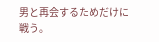男と再会するためだけに戦う。